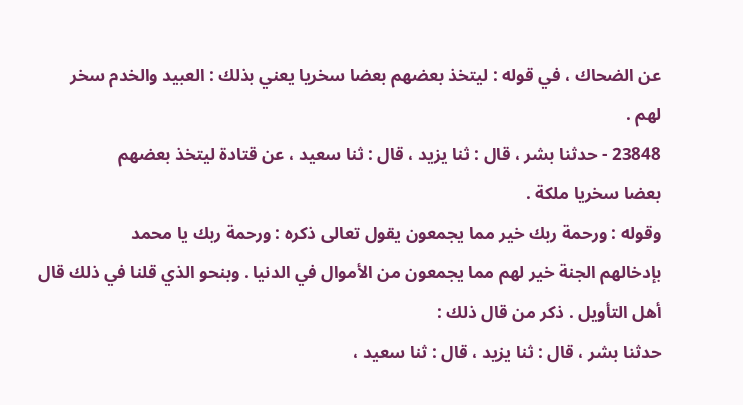عن الضحاك ، في قوله : ليتخذ بعضهم بعضا سخريا يعني بذلك : العبيد والخدم سخر
لهم .
23848 - حدثنا بشر ، قال : ثنا يزيد ، قال : ثنا سعيد ، عن قتادة ليتخذ بعضهم
بعضا سخريا ملكة .
وقوله : ورحمة ربك خير مما يجمعون يقول تعالى ذكره : ورحمة ربك يا محمد
بإدخالهم الجنة خير لهم مما يجمعون من الأموال في الدنيا . وبنحو الذي قلنا في ذلك قال
أهل التأويل . ذكر من قال ذلك :
حدثنا بشر ، قال : ثنا يزيد ، قال : ثنا سعيد ،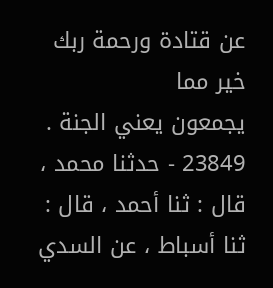عن قتادة ورحمة ربك خير مما
يجمعون يعني الجنة .
23849 - حدثنا محمد ، قال : ثنا أحمد ، قال : ثنا أسباط ، عن السدي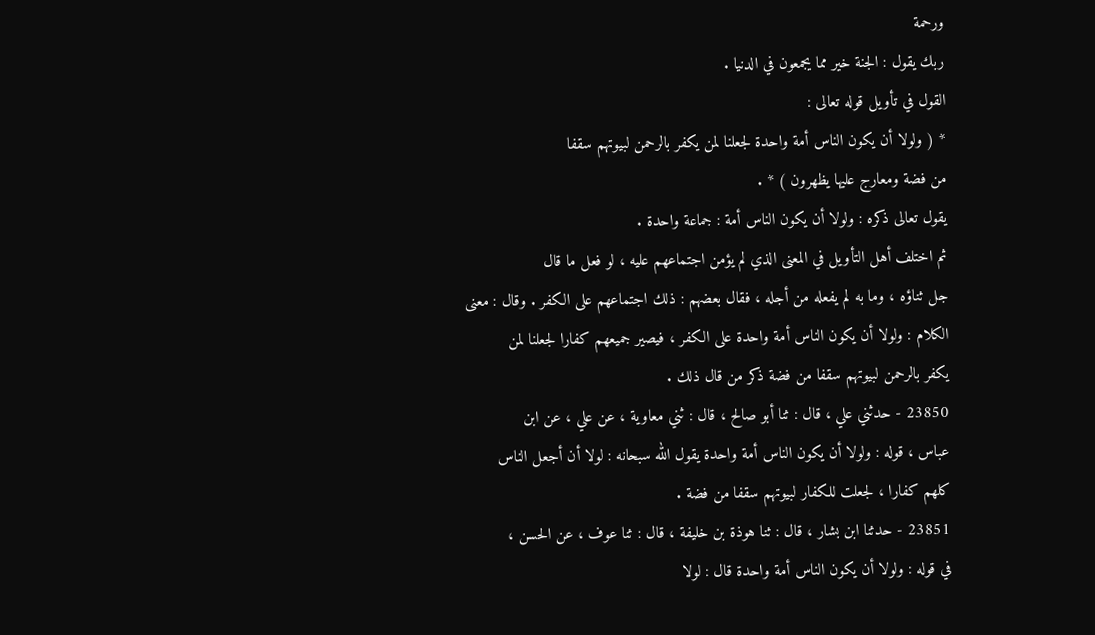ورحمة
ربك يقول : الجنة خير مما يجمعون في الدنيا .
القول في تأويل قوله تعالى :
* ( ولولا أن يكون الناس أمة واحدة لجعلنا لمن يكفر بالرحمن لبيوتهم سقفا
من فضة ومعارج عليها يظهرون ) * .
يقول تعالى ذكره : ولولا أن يكون الناس أمة : جماعة واحدة .
ثم اختلف أهل التأويل في المعنى الذي لم يؤمن اجتماعهم عليه ، لو فعل ما قال
جل ثناؤه ، وما به لم يفعله من أجله ، فقال بعضهم : ذلك اجتماعهم على الكفر . وقال : معنى
الكلام : ولولا أن يكون الناس أمة واحدة على الكفر ، فيصير جميعهم كفارا لجعلنا لمن
يكفر بالرحمن لبيوتهم سقفا من فضة ذكر من قال ذلك .
23850 - حدثني علي ، قال : ثنا أبو صالح ، قال : ثني معاوية ، عن علي ، عن ابن
عباس ، قوله : ولولا أن يكون الناس أمة واحدة يقول الله سبحانه : لولا أن أجعل الناس
كلهم كفارا ، لجعلت للكفار لبيوتهم سقفا من فضة .
23851 - حدثنا ابن بشار ، قال : ثنا هوذة بن خليفة ، قال : ثنا عوف ، عن الحسن ،
في قوله : ولولا أن يكون الناس أمة واحدة قال : لولا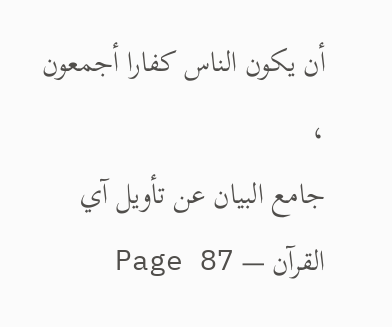أن يكون الناس كفارا أجمعون ،
جامع البيان عن تأويل آي القرآن — Page 87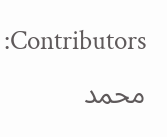Contributors: محمد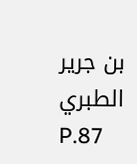بن جرير الطبري
P.87